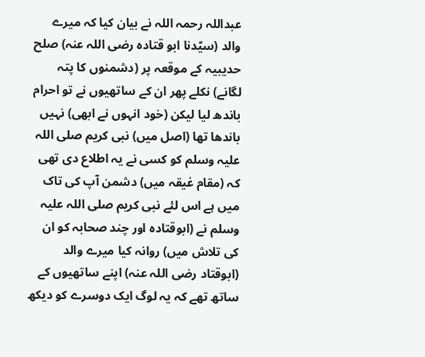عبداللہ رحمہ اللہ نے بیان کیا کہ میرے والد (سیّدنا ابو قتادہ رضی اللہ عنہ) صلح حدیبیہ کے موقعہ پر (دشمنوں کا پتہ لگانے) نکلے پھر ان کے ساتھیوں نے تو احرام باندھ لیا لیکن (خود انہوں نے ابھی) نہیں باندھا تھا (اصل میں) نبی کریم صلی اللہ علیہ وسلم کو کسی نے یہ اطلاع دی تھی کہ (مقام غیقہ میں) دشمن آپ کی تاک میں ہے اس لئے نبی کریم صلی اللہ علیہ وسلم نے (ابوقتادہ اور چند صحابہ کو ان کی تلاش میں) روانہ کیا میرے والد (ابوقتاد رضی اللہ عنہ) اپنے ساتھیوں کے ساتھ تھے کہ یہ لوگ ایک دوسرے کو دیکھ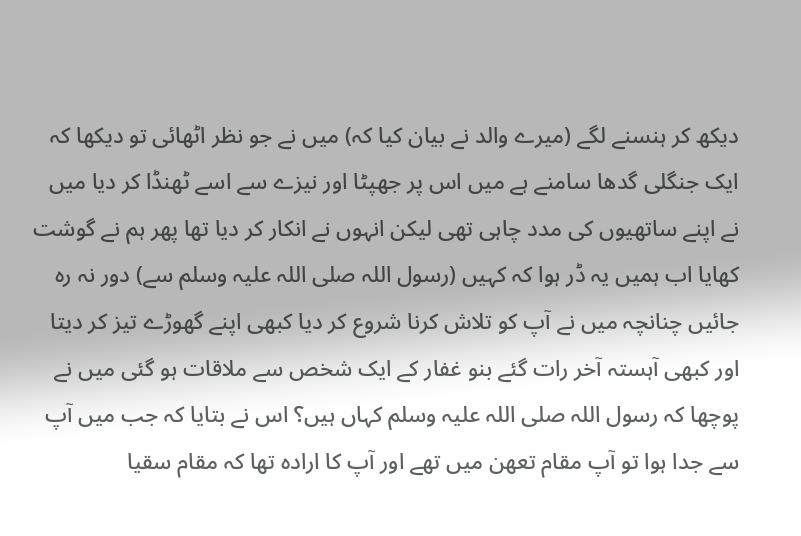دیکھ کر ہنسنے لگے (میرے والد نے بیان کیا کہ) میں نے جو نظر اٹھائی تو دیکھا کہ ایک جنگلی گدھا سامنے ہے میں اس پر جھپٹا اور نیزے سے اسے ٹھنڈا کر دیا میں نے اپنے ساتھیوں کی مدد چاہی تھی لیکن انہوں نے انکار کر دیا تھا پھر ہم نے گوشت کھایا اب ہمیں یہ ڈر ہوا کہ کہیں (رسول اللہ صلی اللہ علیہ وسلم سے) دور نہ رہ جائیں چنانچہ میں نے آپ کو تلاش کرنا شروع کر دیا کبھی اپنے گھوڑے تیز کر دیتا اور کبھی آہستہ آخر رات گئے بنو غفار کے ایک شخص سے ملاقات ہو گئی میں نے پوچھا کہ رسول اللہ صلی اللہ علیہ وسلم کہاں ہیں؟ اس نے بتایا کہ جب میں آپ سے جدا ہوا تو آپ مقام تعھن میں تھے اور آپ کا ارادہ تھا کہ مقام سقیا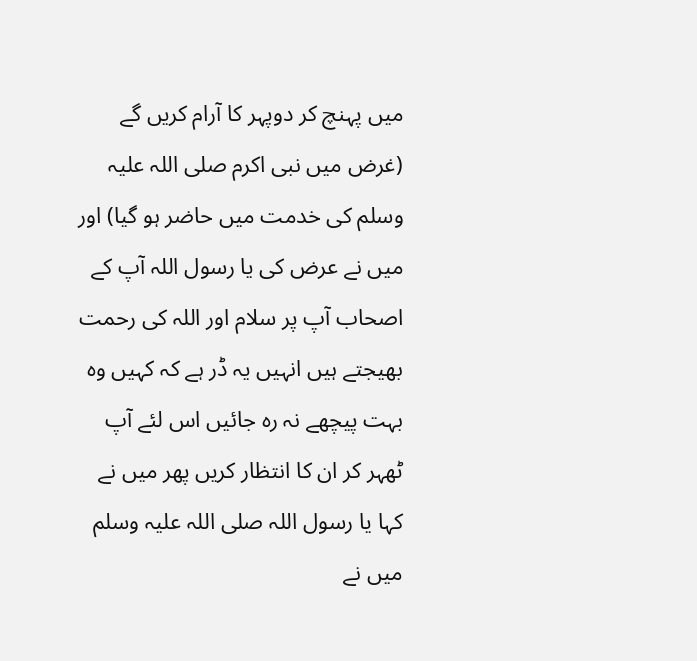میں پہنچ کر دوپہر کا آرام کریں گے (غرض میں نبی اکرم صلی اللہ علیہ وسلم کی خدمت میں حاضر ہو گیا) اور میں نے عرض کی یا رسول اللہ آپ کے اصحاب آپ پر سلام اور اللہ کی رحمت بھیجتے ہیں انہیں یہ ڈر ہے کہ کہیں وہ بہت پیچھے نہ رہ جائیں اس لئے آپ ٹھہر کر ان کا انتظار کریں پھر میں نے کہا یا رسول اللہ صلی اللہ علیہ وسلم میں نے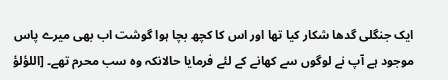ایک جنگلی گدھا شکار کیا تھا اور اس کا کچھ بچا ہوا گوشت اب بھی میرے پاس موجود ہے آپ نے لوگوں سے کھانے کے لئے فرمایا حالانکہ وہ سب محرم تھے۔ [اللؤلؤ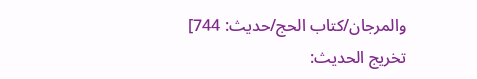والمرجان/كتاب الحج/حدیث: 744]
تخریج الحدیث: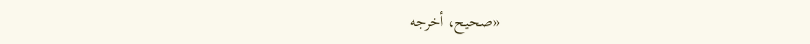«صحیح، أخرجه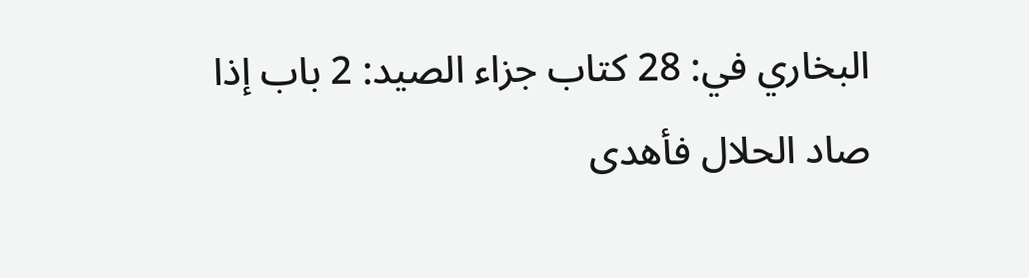البخاري في: 28 كتاب جزاء الصيد: 2 باب إذا صاد الحلال فأهدى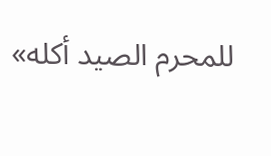للمحرم الصيد أكله»